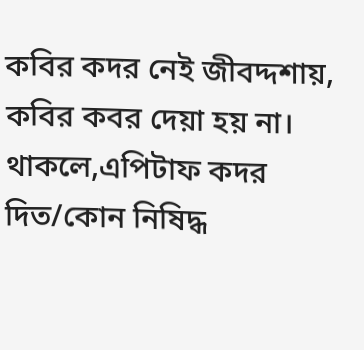কবির কদর নেই জীবদ্দশায়, কবির কবর দেয়া হয় না।
থাকলে,এপিটাফ কদর দিত/কোন নিষিদ্ধ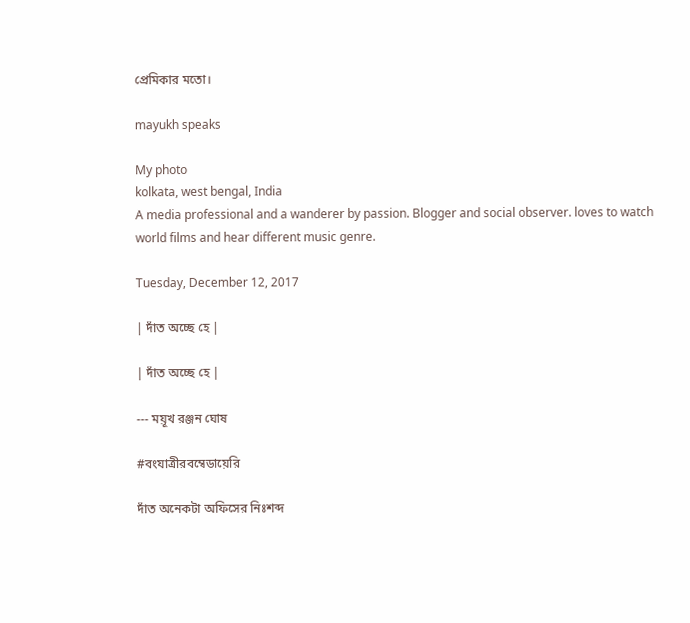প্রেমিকার মতো।

mayukh speaks

My photo
kolkata, west bengal, India
A media professional and a wanderer by passion. Blogger and social observer. loves to watch world films and hear different music genre.

Tuesday, December 12, 2017

| দাঁত অচ্ছে হে |

| দাঁত অচ্ছে হে |

--- ময়ূখ রঞ্জন ঘোষ

#বংযাত্রীরবম্বেডায়েরি

দাঁত অনেকটা অফিসের নিঃশব্দ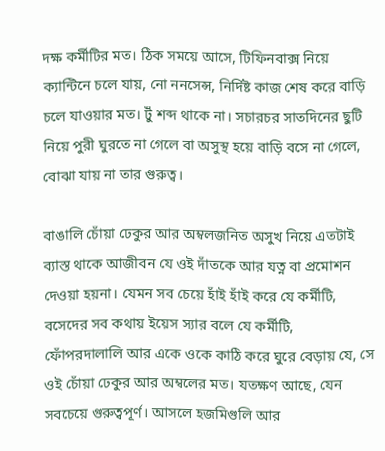দক্ষ কর্মীটির মত। ঠিক সময়ে আসে, টিফিনবাক্স নিয়ে ক্যান্টিনে চলে যায়, নো ননসেন্স, নির্দিষ্ট কাজ শেষ করে বাড়ি চলে যাওয়ার মত। টুঁ শব্দ থাকে না। সচারচর সাতদিনের ছুটি নিয়ে পুরী ঘুরতে না গেলে বা অসুস্থ হয়ে বাড়ি বসে না গেলে, বোঝা যায় না তার গুরুত্ব।

বাঙালি চোঁয়া ঢেকুর আর অম্বলজনিত অসুখ নিয়ে এতটাই ব্যাস্ত থাকে আজীবন যে ওই দাঁতকে আর যত্ন বা প্রমোশন দেওয়া হয়না। যেমন সব চেয়ে হাঁই হাঁই করে যে কর্মীটি, বসেদের সব কথায় ইয়েস স্যার বলে যে কর্মীটি, ফোঁপরদালালি আর একে ওকে কাঠি করে ঘুরে বেড়ায় যে, সে ওই চোঁয়া ঢেকুর আর অম্বলের মত। যতক্ষণ আছে, যেন সবচেয়ে গুরুত্বপূর্ণ। আসলে হজমিগুলি আর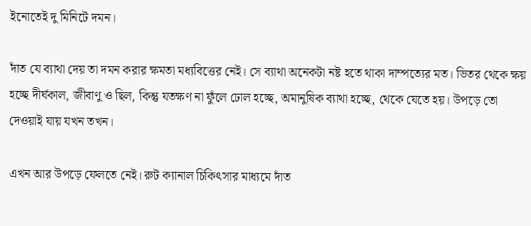ইনোতেই দু মিনিটে দমন।

দাঁত যে ব্যাথা দেয় তা দমন করার ক্ষমতা মধ্যবিত্তের নেই। সে ব্যাথা অনেকটা নষ্ট হতে থাকা দাম্পত্যের মত। ভিতর থেকে ক্ষয় হচ্ছে দীর্ঘকাল, জীবাণু ও ছিল, কিন্তু যতক্ষণ না ফুঁলে ঢোল হচ্ছে, অমানুষিক ব্যাথা হচ্ছে, থেকে যেতে হয়। উপড়ে তো দেওয়াই যায় যখন তখন।

এখন আর উপড়ে ফেলতে নেই। রুট ক্যানাল চিকিৎসার মাধ্যমে দাঁত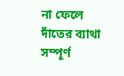না ফেলে দাঁতের ব্যাথা সম্পূর্ণ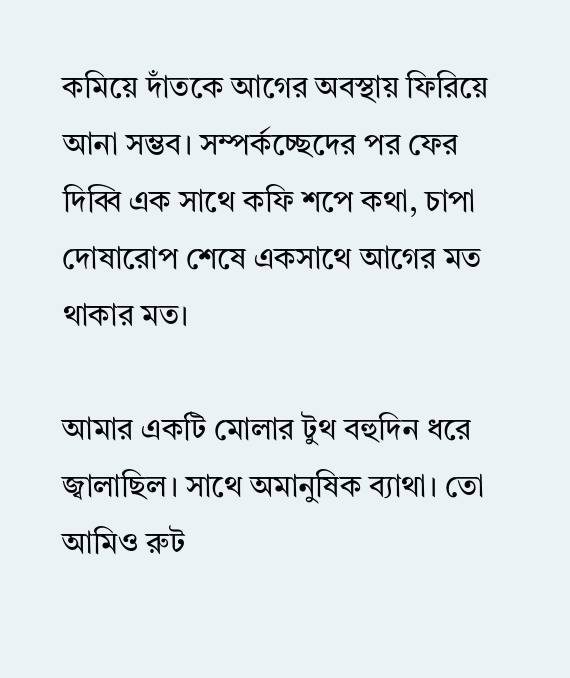কমিয়ে দাঁতকে আগের অবস্থায় ফিরিয়ে আনা সম্ভব। সম্পর্কচ্ছেদের পর ফের দিব্বি এক সাথে কফি শপে কথা, চাপা দোষারোপ শেষে একসাথে আগের মত থাকার মত।

আমার একটি মোলার টুথ বহুদিন ধরে জ্বালাছিল। সাথে অমানুষিক ব্যাথা। তো আমিও রুট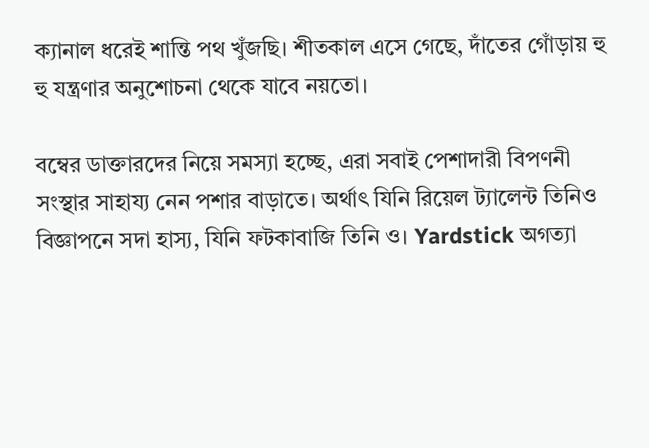ক্যানাল ধরেই শান্তি পথ খুঁজছি। শীতকাল এসে গেছে, দাঁতের গোঁড়ায় হু হু যন্ত্রণার অনুশোচনা থেকে যাবে নয়তো।

বম্বের ডাক্তারদের নিয়ে সমস্যা হচ্ছে, এরা সবাই পেশাদারী বিপণনী সংস্থার সাহায্য নেন পশার বাড়াতে। অর্থাৎ যিনি রিয়েল ট্যালেন্ট তিনিও বিজ্ঞাপনে সদা হাস্য, যিনি ফটকাবাজি তিনি ও। Yardstick অগত্যা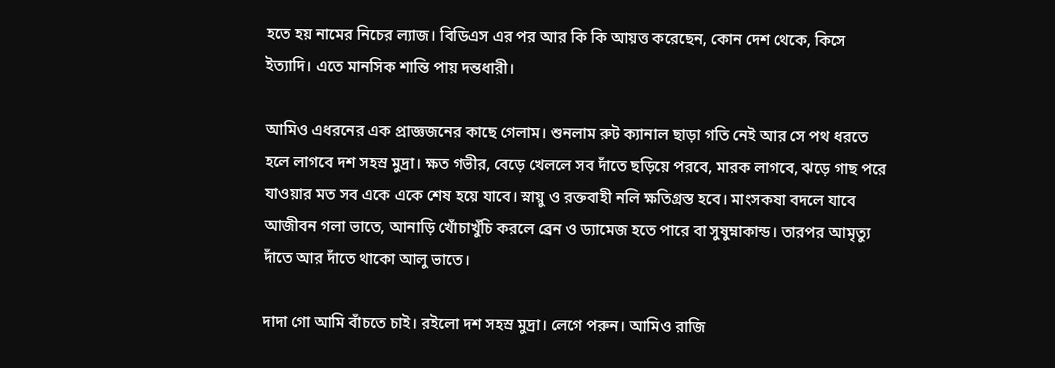হতে হয় নামের নিচের ল্যাজ। বিডিএস এর পর আর কি কি আয়ত্ত করেছেন, কোন দেশ থেকে, কিসে ইত্যাদি। এতে মানসিক শান্তি পায় দন্তধারী।

আমিও এধরনের এক প্রাজ্ঞজনের কাছে গেলাম। শুনলাম রুট ক্যানাল ছাড়া গতি নেই আর সে পথ ধরতে হলে লাগবে দশ সহস্র মুদ্রা। ক্ষত গভীর, বেড়ে খেললে সব দাঁতে ছড়িয়ে পরবে, মারক লাগবে, ঝড়ে গাছ পরে যাওয়ার মত সব একে একে শেষ হয়ে যাবে। স্নায়ু ও রক্তবাহী নলি ক্ষতিগ্রস্ত হবে। মাংসকষা বদলে যাবে আজীবন গলা ভাতে, আনাড়ি খোঁচাখুঁচি করলে ব্রেন ও ড্যামেজ হতে পারে বা সুষুম্নাকান্ড। তারপর আমৃত্যু দাঁতে আর দাঁতে থাকো আলু ভাতে।

দাদা গো আমি বাঁচতে চাই। রইলো দশ সহস্র মুদ্রা। লেগে পরুন। আমিও রাজি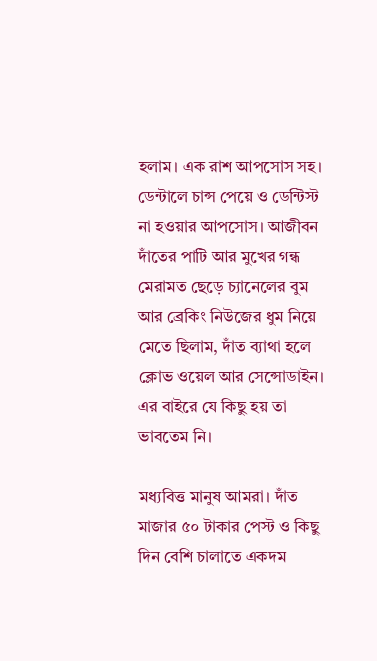হলাম। এক রাশ আপসোস সহ। ডেন্টালে চান্স পেয়ে ও ডেন্টিস্ট না হওয়ার আপসোস। আজীবন দাঁতের পাটি আর মুখের গন্ধ মেরামত ছেড়ে চ্যানেলের বুম আর ব্রেকিং নিউজের ধুম নিয়ে মেতে ছিলাম, দাঁত ব্যাথা হলে ক্লোভ ওয়েল আর সেন্সোডাইন। এর বাইরে যে কিছু হয় তা ভাবতেম নি।

মধ্যবিত্ত মানুষ আমরা। দাঁত মাজার ৫০ টাকার পেস্ট ও কিছু দিন বেশি চালাতে একদম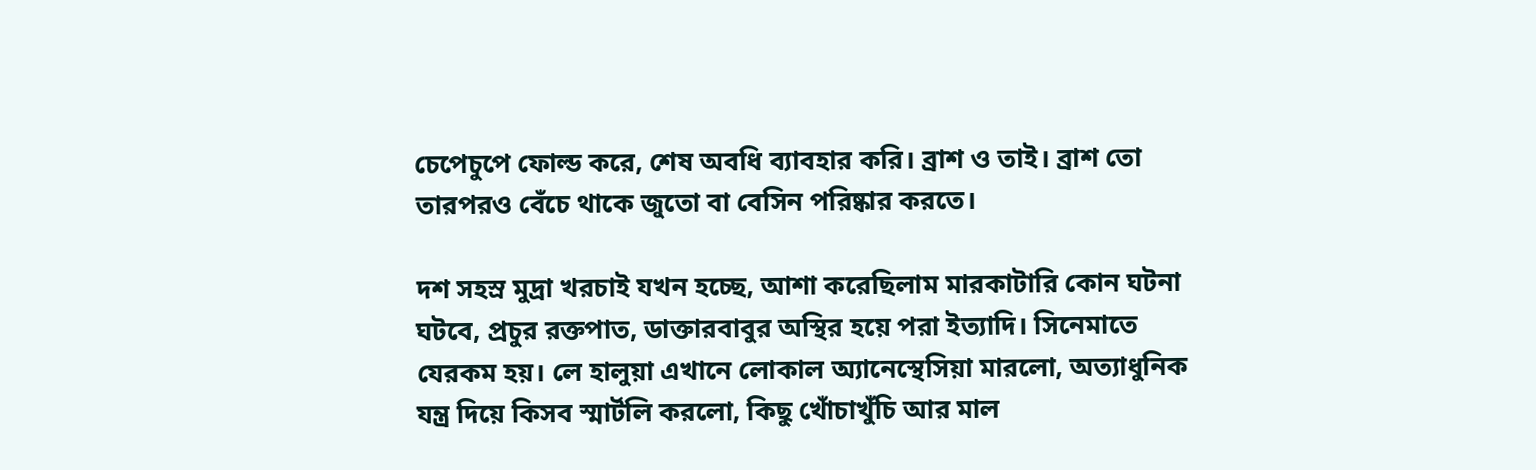চেপেচুপে ফোল্ড করে, শেষ অবধি ব্যাবহার করি। ব্রাশ ও তাই। ব্রাশ তো তারপরও বেঁচে থাকে জুতো বা বেসিন পরিষ্কার করতে।

দশ সহস্র মুদ্রা খরচাই যখন হচ্ছে, আশা করেছিলাম মারকাটারি কোন ঘটনা ঘটবে, প্রচুর রক্তপাত, ডাক্তারবাবুর অস্থির হয়ে পরা ইত্যাদি। সিনেমাতে যেরকম হয়। লে হালুয়া এখানে লোকাল অ্যানেস্থেসিয়া মারলো, অত্যাধুনিক যন্ত্র দিয়ে কিসব স্মার্টলি করলো, কিছু খোঁচাখুঁচি আর মাল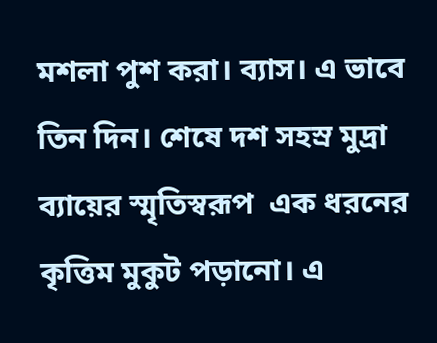মশলা পুশ করা। ব্যাস। এ ভাবে তিন দিন। শেষে দশ সহস্র মুদ্রা ব্যায়ের স্মৃতিস্বরূপ  এক ধরনের কৃত্তিম মুকুট পড়ানো। এ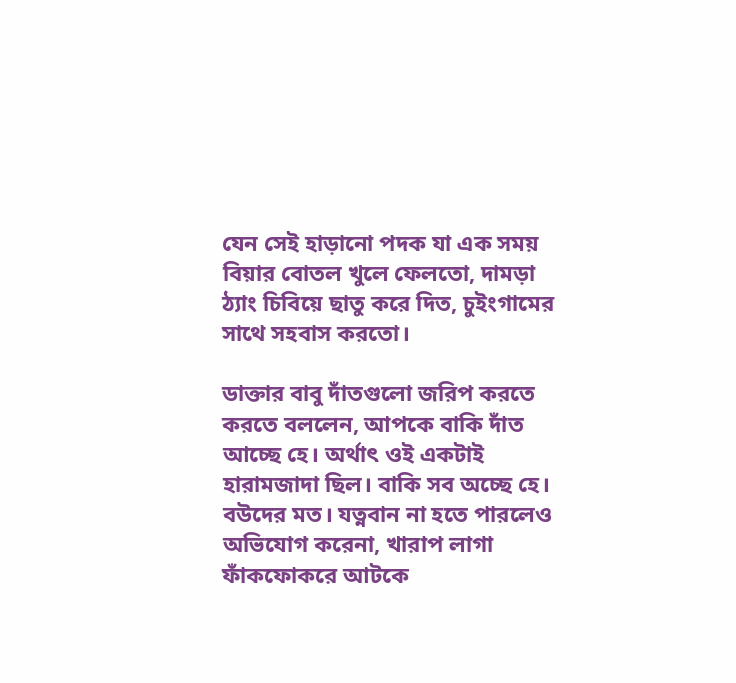যেন সেই হাড়ানো পদক যা এক সময় বিয়ার বোতল খুলে ফেলতো, দামড়া ঠ্যাং চিবিয়ে ছাতু করে দিত, চুইংগামের সাথে সহবাস করতো।

ডাক্তার বাবু দাঁতগুলো জরিপ করতে করতে বললেন, আপকে বাকি দাঁত আচ্ছে হে। অর্থাৎ ওই একটাই হারামজাদা ছিল। বাকি সব অচ্ছে হে। বউদের মত। যত্নবান না হতে পারলেও অভিযোগ করেনা, খারাপ লাগা ফাঁকফোকরে আটকে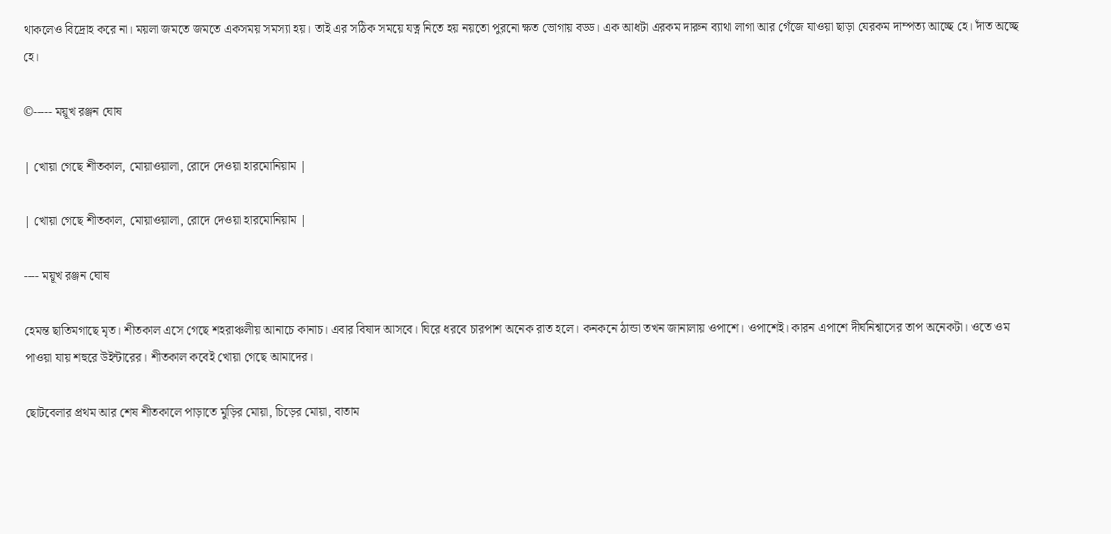থাকলেও বিদ্রোহ করে না। ময়লা জমতে জমতে একসময় সমস্যা হয়। তাই এর সঠিক সময়ে যত্ন নিতে হয় নয়তো পুরনো ক্ষত ভোগায় বড্ড। এক আধটা এরকম দারুন ব্যাথা লাগা আর গেঁজে যাওয়া ছাড়া যেরকম দাম্পত্য আচ্ছে হে। দাঁত অচ্ছে হে।

©----- ময়ূখ রঞ্জন ঘোষ

| খোয়া গেছে শীতকাল, মোয়াওয়ালা, রোদে দেওয়া হারমোনিয়াম |

| খোয়া গেছে শীতকাল, মোয়াওয়ালা, রোদে দেওয়া হারমোনিয়াম |

---- ময়ূখ রঞ্জন ঘোষ

হেমন্ত ছাতিমগাছে মৃত। শীতকাল এসে গেছে শহরাঞ্চলীয় আনাচে কানাচ। এবার বিষাদ আসবে। ঘিরে ধরবে চারপাশ অনেক রাত হলে। কনকনে ঠান্ডা তখন জানালায় ওপাশে। ওপাশেই। কারন এপাশে দীর্ঘনিশ্বাসের তাপ অনেকটা। ওতে ওম পাওয়া যায় শহুরে উইন্টারের। শীতকাল কবেই খোয়া গেছে আমাদের।

ছোটবেলার প্রথম আর শেষ শীতকালে পাড়াতে মুড়ির মোয়া, চিড়ের মোয়া, বাতাম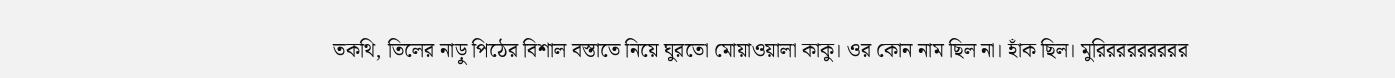তকথি, তিলের নাড়ু পিঠের বিশাল বস্তাতে নিয়ে ঘুরতো মোয়াওয়ালা কাকু। ওর কোন নাম ছিল না। হাঁক ছিল। মুরিরররররররর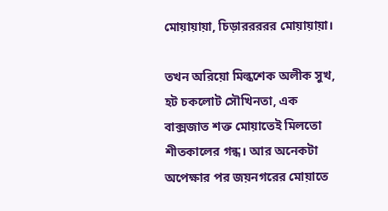মোয়ায়ায়া, চিড়াররররর মোয়ায়ায়া।

তখন অরিয়ো মিল্কশেক অলীক সুখ, হট চকলোট সৌখিনতা, এক বাক্সজাত শক্ত মোয়াতেই মিলতো শীতকালের গন্ধ। আর অনেকটা অপেক্ষার পর জয়নগরের মোয়াতে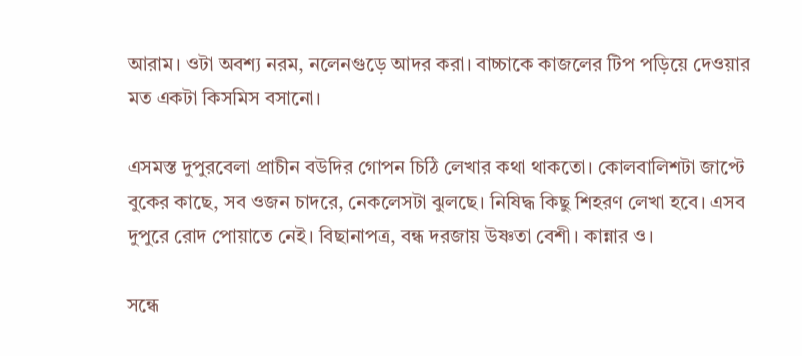আরাম। ওটা অবশ্য নরম, নলেনগুড়ে আদর করা। বাচ্চাকে কাজলের টিপ পড়িয়ে দেওয়ার মত একটা কিসমিস বসানো।

এসমস্ত দুপুরবেলা প্রাচীন বউদির গোপন চিঠি লেখার কথা থাকতো। কোলবালিশটা জাপ্টে বুকের কাছে, সব ওজন চাদরে, নেকলেসটা ঝুলছে। নিষিদ্ধ কিছু শিহরণ লেখা হবে। এসব দুপুরে রোদ পোয়াতে নেই। বিছানাপত্র, বন্ধ দরজায় উষ্ণতা বেশী। কান্নার ও।

সন্ধে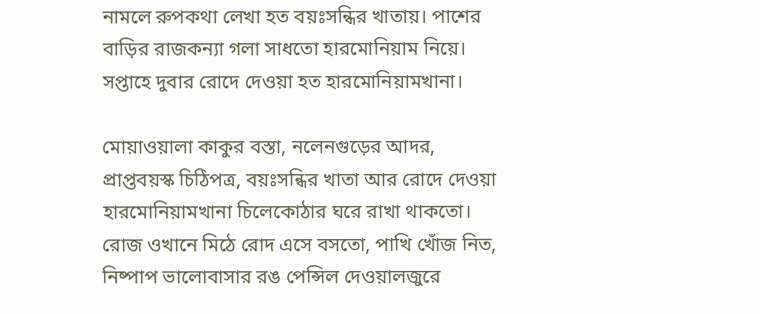নামলে রুপকথা লেখা হত বয়ঃসন্ধির খাতায়। পাশের বাড়ির রাজকন্যা গলা সাধতো হারমোনিয়াম নিয়ে। সপ্তাহে দুবার রোদে দেওয়া হত হারমোনিয়ামখানা।

মোয়াওয়ালা কাকুর বস্তা, নলেনগুড়ের আদর, প্রাপ্তবয়স্ক চিঠিপত্র, বয়ঃসন্ধির খাতা আর রোদে দেওয়া হারমোনিয়ামখানা চিলেকোঠার ঘরে রাখা থাকতো। রোজ ওখানে মিঠে রোদ এসে বসতো, পাখি খোঁজ নিত, নিষ্পাপ ভালোবাসার রঙ পেন্সিল দেওয়ালজুরে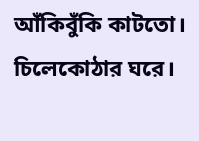আঁকিবুঁকি কাটতো। চিলেকোঠার ঘরে।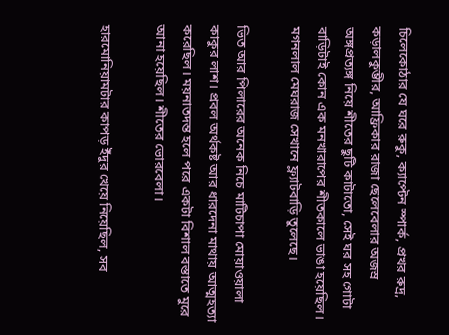চিলেকোঠার যে ঘরে রুকু, ক্যাপ্টেন স্পার্ক, প্রখর রুদ্র, কড়ালকুম্ভীর, আফ্রিকার রাজা ছেলেবেলার অজস্র অঙ্গপ্রত্যঙ্গ নিয়ে শীতের ছুটি কাটাতো, সেই ঘর সহ গোটা বাড়িটাই কোন এক মনখারাপের শীতকালে ভাঙা হয়েছিল। মগনলাল মেঘরাজ সেখানে ফ্ল্যাটবাড়ি তুলেছে।

ভিত আর পিলারের অনেক নিচে মাটিচাপা মোয়াওয়ালা কাকুর লাশ। প্রবল অর্থকষ্ট আর ধারদেনা মাথায় আত্মহত্যা করেছিল। ময়নাতদন্ত হলে পরে একটা বিশাল বস্তাতে মুরে আনা হয়েছিল। শীতের ভোরবেলা।

হারমোনিয়ামটার কাপড় ইঁদুর খেয়ে নিয়েছিল, সব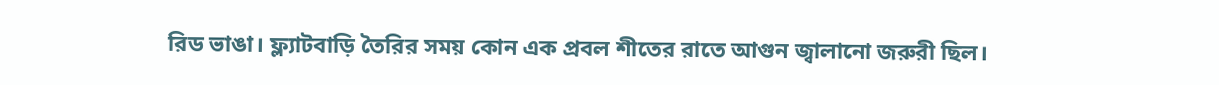রিড ভাঙা। ফ্ল্যাটবাড়ি তৈরির সময় কোন এক প্রবল শীতের রাতে আগুন জ্বালানো জরুরী ছিল।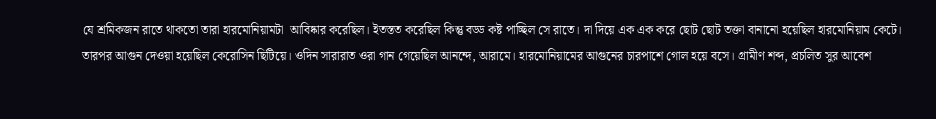যে শ্রমিকজন রাতে থাকতো তারা হারমোনিয়ামটা  আবিষ্কার করেছিল। ইতস্তত করেছিল কিন্তু বড্ড কষ্ট পাচ্ছিল সে রাতে। দা দিয়ে এক এক করে ছোট ছোট তক্তা বানানো হয়েছিল হারমোনিয়াম কেটে। তারপর আগুন দেওয়া হয়েছিল কেরোসিন ছিটিয়ে। ওদিন সারারাত ওরা গান গেয়েছিল আনন্দে, আরামে। হারমোনিয়ামের আগুনের চারপাশে গোল হয়ে বসে। গ্রামীণ শব্দ, প্রচলিত সুর আবেশ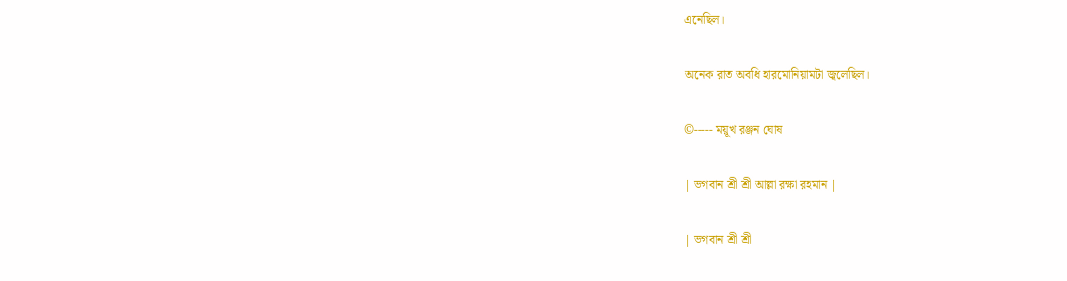এনেছিল।

অনেক রাত অবধি হারমোনিয়ামটা জ্বলেছিল।

©----- ময়ূখ রঞ্জন ঘোষ

| ভগবান শ্রী শ্রী আল্লা রক্ষা রহমান |

| ভগবান শ্রী শ্রী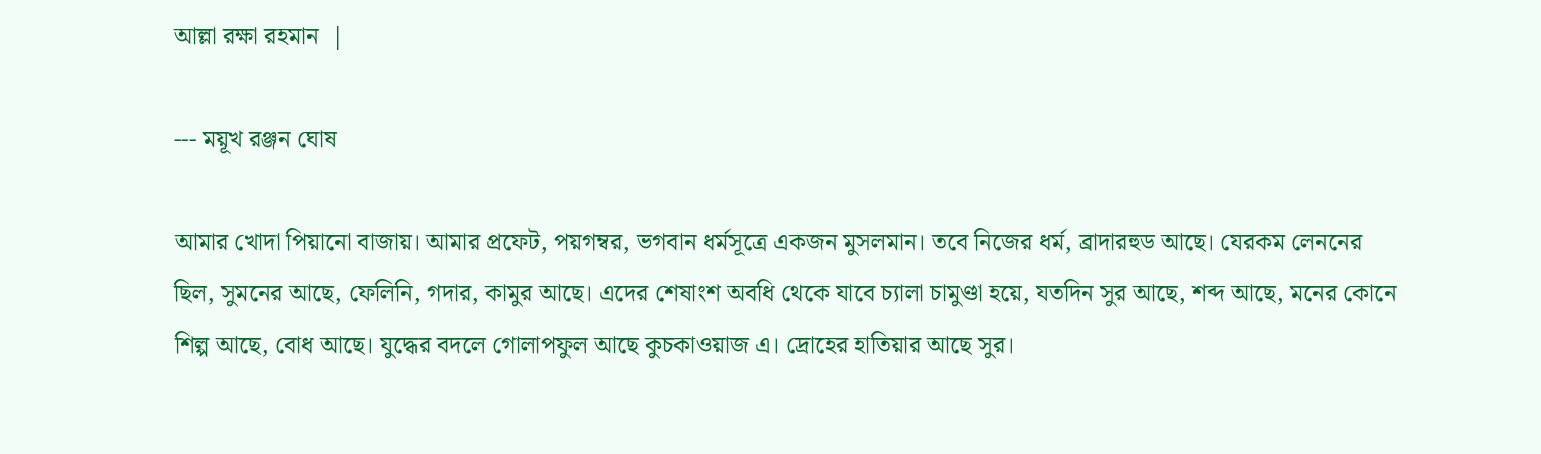আল্লা রক্ষা রহমান  |

--- ময়ূখ রঞ্জন ঘোষ

আমার খোদা পিয়ানো বাজায়। আমার প্রফেট, পয়গম্বর, ভগবান ধর্মসূত্রে একজন মুসলমান। তবে নিজের ধর্ম, ব্রাদারহুড আছে। যেরকম লেননের ছিল, সুমনের আছে, ফেলিনি, গদার, কামুর আছে। এদের শেষাংশ অবধি থেকে যাবে চ্যালা চামুণ্ডা হয়ে, যতদিন সুর আছে, শব্দ আছে, মনের কোনে শিল্প আছে, বোধ আছে। যুদ্ধের বদলে গোলাপফুল আছে কুচকাওয়াজ এ। দ্রোহের হাতিয়ার আছে সুর।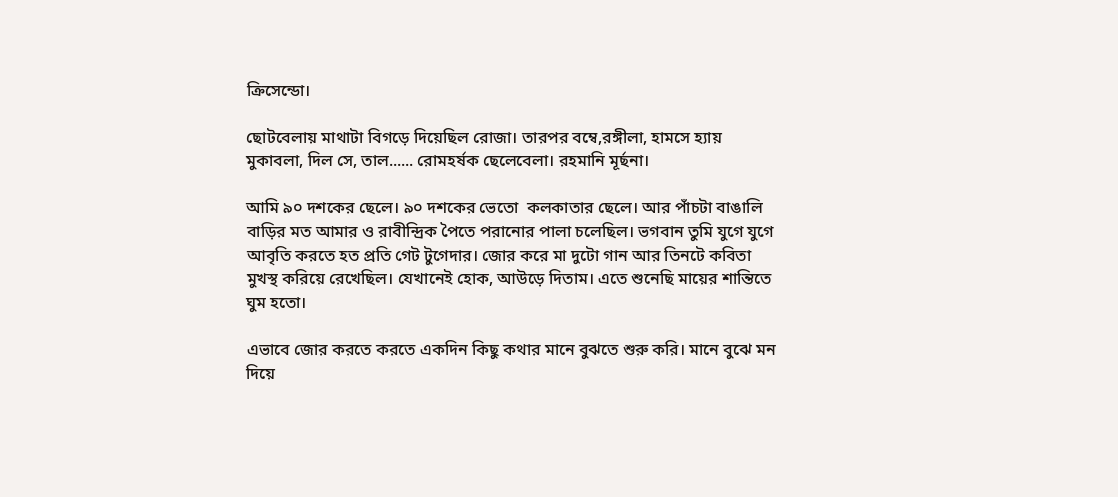ক্রিসেন্ডো।

ছোটবেলায় মাথাটা বিগড়ে দিয়েছিল রোজা। তারপর বম্বে,রঙ্গীলা, হামসে হ্যায় মুকাবলা, দিল সে, তাল...... রোমহর্ষক ছেলেবেলা। রহমানি মূর্ছনা।

আমি ৯০ দশকের ছেলে। ৯০ দশকের ভেতো  কলকাতার ছেলে। আর পাঁচটা বাঙালি বাড়ির মত আমার ও রাবীন্দ্রিক পৈতে পরানোর পালা চলেছিল। ভগবান তুমি যুগে যুগে আবৃতি করতে হত প্রতি গেট টুগেদার। জোর করে মা দুটো গান আর তিনটে কবিতা মুখস্থ করিয়ে রেখেছিল। যেখানেই হোক, আউড়ে দিতাম। এতে শুনেছি মায়ের শান্তিতে ঘুম হতো।

এভাবে জোর করতে করতে একদিন কিছু কথার মানে বুঝতে শুরু করি। মানে বুঝে মন দিয়ে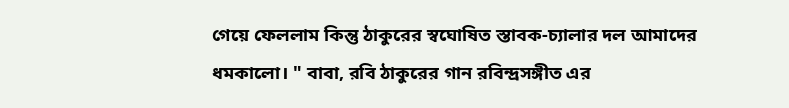গেয়ে ফেললাম কিন্তু ঠাকুরের স্বঘোষিত স্তাবক-চ্যালার দল আমাদের ধমকালো। " বাবা, রবি ঠাকুরের গান রবিন্দ্রসঙ্গীত এর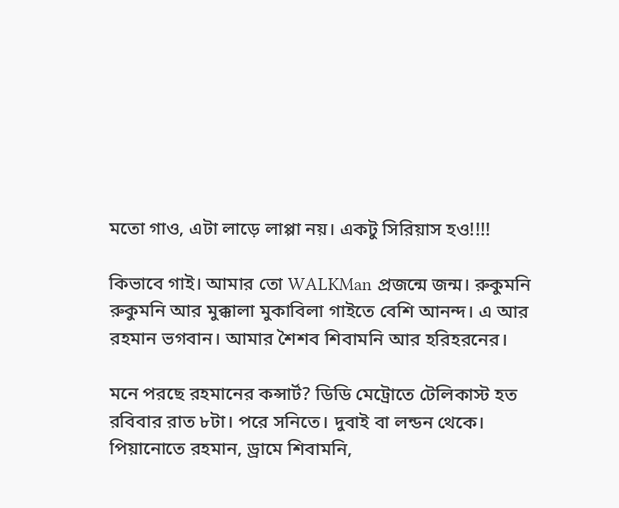মতো গাও, এটা লাড়ে লাপ্পা নয়। একটু সিরিয়াস হও!!!!

কিভাবে গাই। আমার তো WALKMan প্রজন্মে জন্ম। রুকুমনি রুকুমনি আর মুক্কালা মুকাবিলা গাইতে বেশি আনন্দ। এ আর রহমান ভগবান। আমার শৈশব শিবামনি আর হরিহরনের।

মনে পরছে রহমানের কন্সার্ট? ডিডি মেট্রোতে টেলিকাস্ট হত রবিবার রাত ৮টা। পরে সনিতে। দুবাই বা লন্ডন থেকে। পিয়ানোতে রহমান, ড্রামে শিবামনি,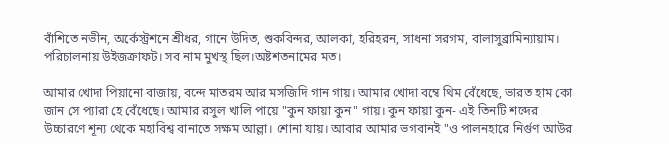বাঁশিতে নভীন, অর্কেস্ট্রশনে শ্রীধর, গানে উদিত, শুকবিন্দর, আলকা, হরিহরন, সাধনা সরগম, বালাসুব্রামিন্যায়াম। পরিচালনায় উইজক্রাফট। সব নাম মুখস্থ ছিল।অষ্টশতনামের মত।

আমার খোদা পিয়ানো বাজায়, বন্দে মাতরম আর মসজিদি গান গায়। আমার খোদা বম্বে থিম বেঁধেছে, ভারত হাম কো জান সে প্যারা হে বেঁধেছে। আমার রসুল খালি পায়ে "কুন ফায়া কুন" গায়। কুন ফায়া কুন- এই তিনটি শব্দের উচ্চারণে শূন্য থেকে মহাবিশ্ব বানাতে সক্ষম আল্লা। শোনা যায়। আবার আমার ভগবানই "ও পালনহারে নির্গুণ আউর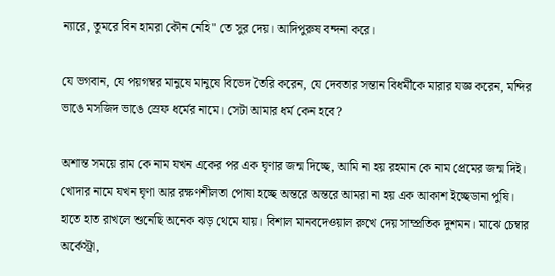ন্যারে, তুমরে বিন হামরা কৌন নেহি" তে সুর দেয়। আদিপুরুষ বন্দনা করে।

যে ভগবান, যে পয়গম্বর মানুষে মানুষে বিভেদ তৈরি করেন, যে দেবতার সন্তান বিধর্মীকে মারার যজ্ঞ করেন, মন্দির ভাঙে মসজিদ ভাঙে স্রেফ ধর্মের নামে। সেটা আমার ধর্ম কেন হবে?

অশান্ত সময়ে রাম কে নাম যখন একের পর এক ঘৃণার জন্ম দিচ্ছে, আমি না হয় রহমান কে নাম প্রেমের জন্ম দিই। খোদার নামে যখন ঘৃণা আর রক্ষণশীলতা পোষা হচ্ছে অন্তরে অন্তরে আমরা না হয় এক আকাশ ইচ্ছেডানা পুষি। হাতে হাত রাখলে শুনেছি অনেক ঝড় থেমে যায়। বিশাল মানবদেওয়াল রুখে দেয় সাম্প্রতিক দুশমন। মাঝে চেম্বার অর্কেস্ট্রা,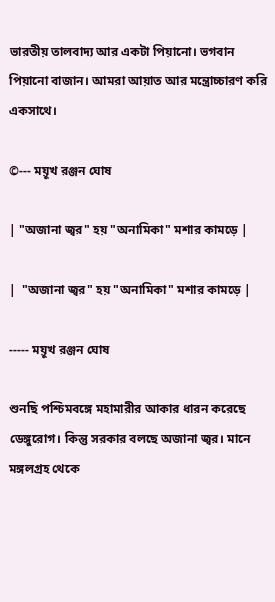ভারতীয় তালবাদ্য আর একটা পিয়ানো। ভগবান পিয়ানো বাজান। আমরা আয়াত আর মন্ত্রোচ্চারণ করি একসাথে।

©--- ময়ূখ রঞ্জন ঘোষ

| "অজানা জ্বর" হয় "অনামিকা" মশার কামড়ে |

|  "অজানা জ্বর" হয় "অনামিকা" মশার কামড়ে |

----- ময়ূখ রঞ্জন ঘোষ

শুনছি পশ্চিমবঙ্গে মহামারীর আকার ধারন করেছে ডেঙ্গুরোগ। কিন্তু সরকার বলছে অজানা জ্বর। মানে মঙ্গলগ্রহ থেকে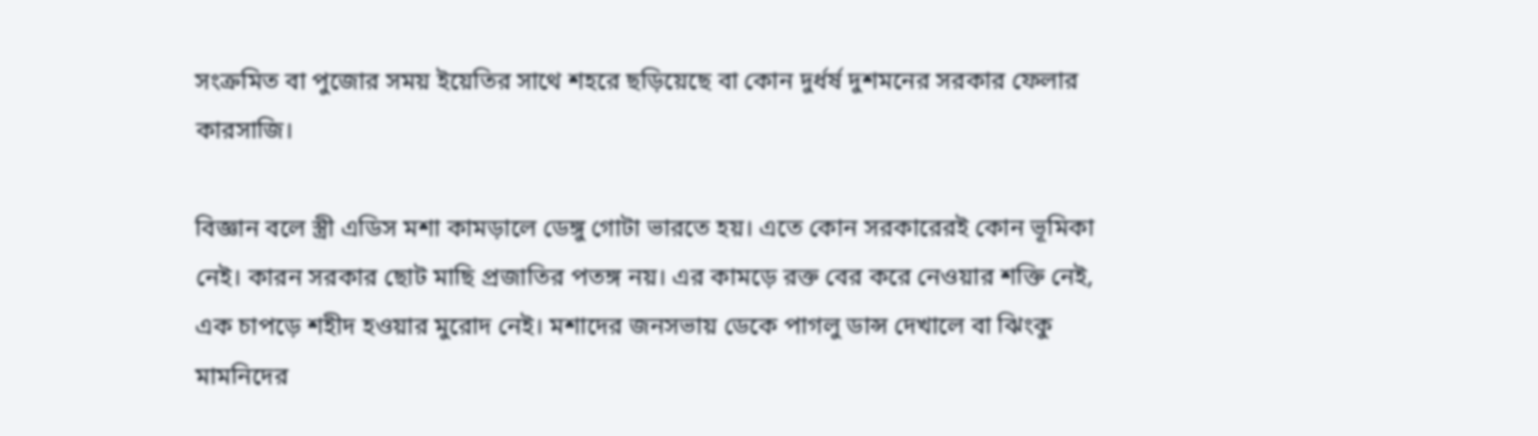সংক্রমিত বা পুজোর সময় ইয়েতির সাথে শহরে ছড়িয়েছে বা কোন দুর্ধর্ষ দুশমনের সরকার ফেলার কারসাজি।

বিজ্ঞান বলে স্ত্রী এডিস মশা কামড়ালে ডেঙ্গু গোটা ভারতে হয়। এতে কোন সরকারেরই কোন ভূমিকা নেই। কারন সরকার ছোট মাছি প্রজাতির পতঙ্গ নয়। এর কামড়ে রক্ত বের করে নেওয়ার শক্তি নেই, এক চাপড়ে শহীদ হওয়ার মুরোদ নেই। মশাদের জনসভায় ডেকে পাগলু ডান্স দেখালে বা ঝিংকু মামনিদের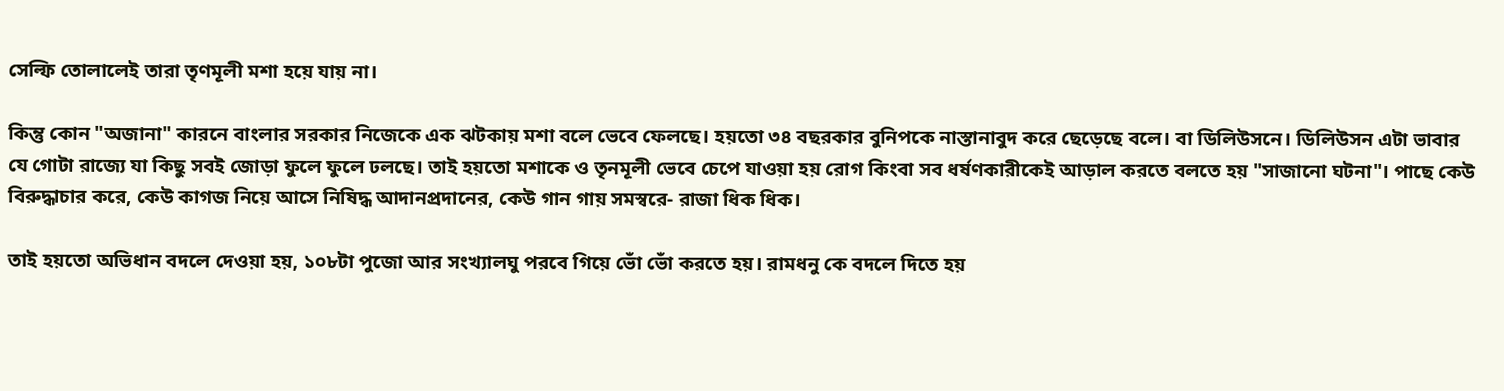সেল্ফি তোলালেই তারা তৃণমূলী মশা হয়ে যায় না।

কিন্তু কোন "অজানা" কারনে বাংলার সরকার নিজেকে এক ঝটকায় মশা বলে ভেবে ফেলছে। হয়তো ৩৪ বছরকার বুনিপকে নাস্তানাবুদ করে ছেড়েছে বলে। বা ডিলিউসনে। ডিলিউসন এটা ভাবার যে গোটা রাজ্যে যা কিছু সবই জোড়া ফুলে ফুলে ঢলছে। তাই হয়তো মশাকে ও তৃনমূলী ভেবে চেপে যাওয়া হয় রোগ কিংবা সব ধর্ষণকারীকেই আড়াল করতে বলতে হয় "সাজানো ঘটনা"। পাছে কেউ বিরুদ্ধাচার করে, কেউ কাগজ নিয়ে আসে নিষিদ্ধ আদানপ্রদানের, কেউ গান গায় সমস্বরে- রাজা ধিক ধিক।

তাই হয়তো অভিধান বদলে দেওয়া হয়, ১০৮টা পুজো আর সংখ্যালঘু পরবে গিয়ে ভোঁ ভোঁ করতে হয়। রামধনু কে বদলে দিতে হয়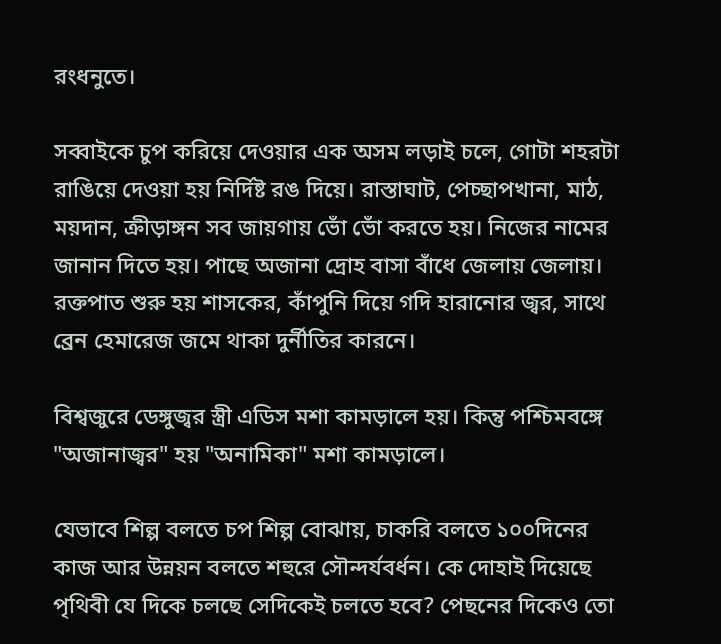রংধনুতে।

সব্বাইকে চুপ করিয়ে দেওয়ার এক অসম লড়াই চলে, গোটা শহরটা রাঙিয়ে দেওয়া হয় নির্দিষ্ট রঙ দিয়ে। রাস্তাঘাট, পেচ্ছাপখানা, মাঠ, ময়দান, ক্রীড়াঙ্গন সব জায়গায় ভোঁ ভোঁ করতে হয়। নিজের নামের জানান দিতে হয়। পাছে অজানা দ্রোহ বাসা বাঁধে জেলায় জেলায়।  রক্তপাত শুরু হয় শাসকের, কাঁপুনি দিয়ে গদি হারানোর জ্বর, সাথে ব্রেন হেমারেজ জমে থাকা দুর্নীতির কারনে।

বিশ্বজুরে ডেঙ্গুজ্বর স্ত্রী এডিস মশা কামড়ালে হয়। কিন্তু পশ্চিমবঙ্গে "অজানাজ্বর" হয় "অনামিকা" মশা কামড়ালে।

যেভাবে শিল্প বলতে চপ শিল্প বোঝায়, চাকরি বলতে ১০০দিনের কাজ আর উন্নয়ন বলতে শহুরে সৌন্দর্যবর্ধন। কে দোহাই দিয়েছে পৃথিবী যে দিকে চলছে সেদিকেই চলতে হবে? পেছনের দিকেও তো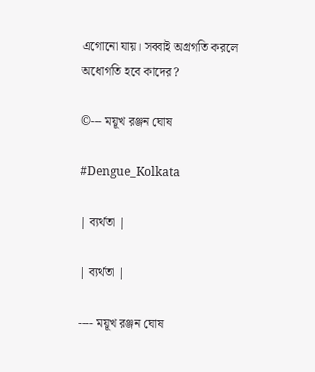এগোনো যায়। সব্বাই অগ্রগতি করলে অধোগতি হবে কাদের?

©--- ময়ূখ রঞ্জন ঘোষ

#Dengue_Kolkata

| ব্যর্থতা |

| ব্যর্থতা |

---- ময়ূখ রঞ্জন ঘোষ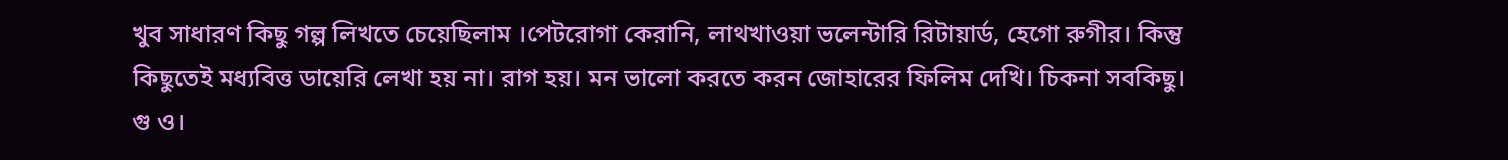খুব সাধারণ কিছু গল্প লিখতে চেয়েছিলাম ।পেটরোগা কেরানি, লাথখাওয়া ভলেন্টারি রিটায়ার্ড, হেগো রুগীর। কিন্তু কিছুতেই মধ্যবিত্ত ডায়েরি লেখা হয় না। রাগ হয়। মন ভালো করতে করন জোহারের ফিলিম দেখি। চিকনা সবকিছু। গু ও।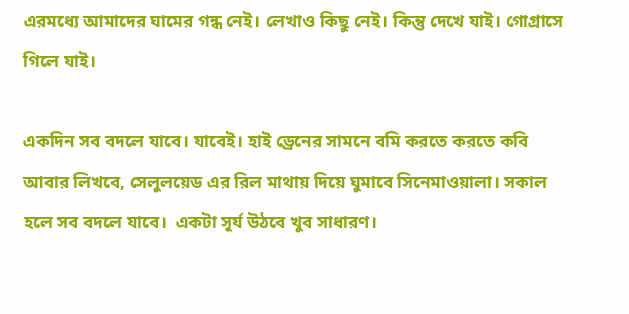এরমধ্যে আমাদের ঘামের গন্ধ নেই। লেখাও কিছু নেই। কিন্তু দেখে যাই। গোগ্রাসে গিলে যাই।

একদিন সব বদলে যাবে। যাবেই। হাই ড্রেনের সামনে বমি করতে করতে কবি আবার লিখবে, সেলুলয়েড এর রিল মাথায় দিয়ে ঘুমাবে সিনেমাওয়ালা। সকাল হলে সব বদলে যাবে।  একটা সূর্য উঠবে খুব সাধারণ।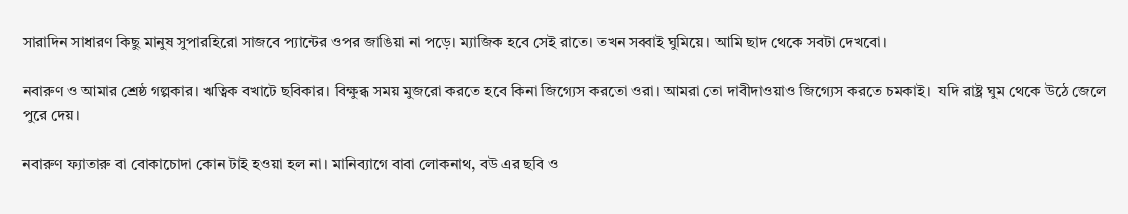সারাদিন সাধারণ কিছু মানুষ সুপারহিরো সাজবে প্যান্টের ওপর জাঙিয়া না পড়ে। ম্যাজিক হবে সেই রাতে। তখন সব্বাই ঘুমিয়ে। আমি ছাদ থেকে সবটা দেখবো।

নবারুণ ও আমার শ্রেষ্ঠ গল্পকার। ঋত্বিক বখাটে ছবিকার। বিক্ষুব্ধ সময় মুজরো করতে হবে কিনা জিগ্যেস করতো ওরা। আমরা তো দাবীদাওয়াও জিগ্যেস করতে চমকাই।  যদি রাষ্ট্র ঘুম থেকে উঠে জেলে পুরে দেয়।

নবারুণ ফ্যাতারু বা বোকাচোদা কোন টাই হওয়া হল না। মানিব্যাগে বাবা লোকনাথ, বউ এর ছবি ও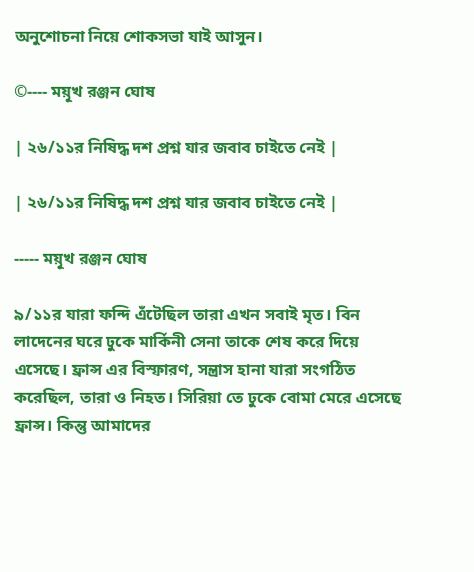অনুশোচনা নিয়ে শোকসভা যাই আসুন।

©---- ময়ূখ রঞ্জন ঘোষ

| ২৬/১১র নিষিদ্ধ দশ প্রশ্ন যার জবাব চাইতে নেই |

| ২৬/১১র নিষিদ্ধ দশ প্রশ্ন যার জবাব চাইতে নেই |

----- ময়ূখ রঞ্জন ঘোষ

৯/১১র যারা ফন্দি এঁটেছিল তারা এখন সবাই মৃত। বিন লাদেনের ঘরে ঢুকে মার্কিনী সেনা তাকে শেষ করে দিয়ে এসেছে। ফ্রান্স এর বিস্ফারণ, সন্ত্রাস হানা যারা সংগঠিত করেছিল, তারা ও নিহত। সিরিয়া তে ঢুকে বোমা মেরে এসেছে ফ্রান্স। কিন্তু আমাদের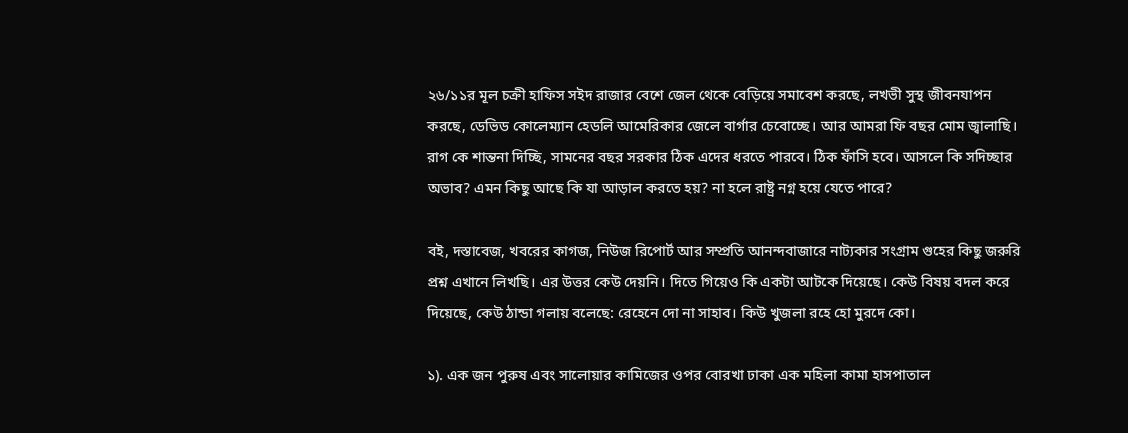২৬/১১র মূল চক্রী হাফিস সইদ রাজার বেশে জেল থেকে বেড়িয়ে সমাবেশ করছে, লখভী সুস্থ জীবনযাপন করছে, ডেভিড কোলেম্যান হেডলি আমেরিকার জেলে বার্গার চেবোচ্ছে। আর আমরা ফি বছর মোম জ্বালাছি। রাগ কে শান্তনা দিচ্ছি, সামনের বছর সরকার ঠিক এদের ধরতে পারবে। ঠিক ফাঁসি হবে। আসলে কি সদিচ্ছার অভাব? এমন কিছু আছে কি যা আড়াল করতে হয়? না হলে রাষ্ট্র নগ্ন হয়ে যেতে পারে?

বই, দস্তাবেজ, খবরের কাগজ, নিউজ রিপোর্ট আর সম্প্রতি আনন্দবাজারে নাট্যকার সংগ্রাম গুহের কিছু জরুরি প্রশ্ন এখানে লিখছি। এর উত্তর কেউ দেয়নি। দিতে গিয়েও কি একটা আটকে দিয়েছে। কেউ বিষয় বদল করে দিয়েছে, কেউ ঠান্ডা গলায় বলেছে: রেহেনে দো না সাহাব। কিউ খুজলা রহে হো মুরদে কো।

১). এক জন পুরুষ এবং সালোয়ার কামিজের ওপর বোরখা ঢাকা এক মহিলা কামা হাসপাতাল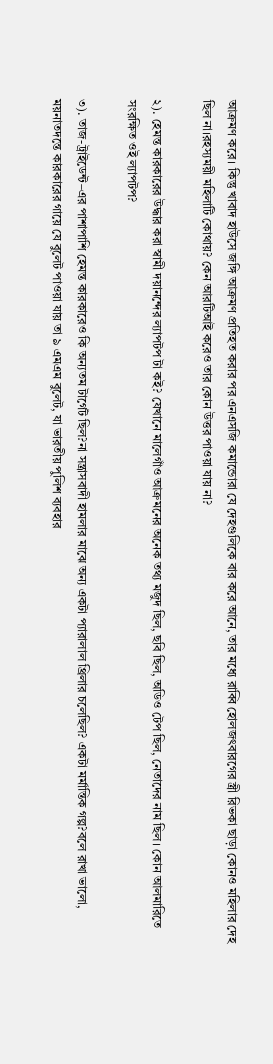আক্রমণ করে। কিন্তু খাবাদ হাউসে জঙ্গি আক্রমণ প্রতিহত করার পর এনএসজি কমান্ডোরা যে দেহগুলিকে বার করে আনে, তার মধ্যে রাব্বি হোলজৎবারগের স্ত্রী রিভকা ছাড়া কোনও মহিলার দেহ ছিল না।রহস্যময়ী মহিলাটি কোথায়? কেন আরটিআই করেও তার কোন উত্তর পাওয়া যায় না?

২). হেমন্ত কারকারের উদ্ধার করা স্বামী দয়ানন্দের ল্যাপটপ টা কই? যেখানে মালেগাঁও আক্রমনের অনেক তথ্য মজুদ ছিল, ছবি ছিল, অডিও টেপ ছিল, নেতাদের নাম ছিল। কোন আলমারিতে সংরক্ষিত ওই ল্যাপটপ?

৩). তাজ-ট্রাইডেন্ট–এর পাশাপাশি হেমন্ত কারকারেও কি অন্যতম টার্গেট ছিল?না সন্ত্রাসবাদী হামলার মাঝে অন্য একটা প্যারালাল থ্রিলার চলেছিল? একটা মর্মান্তিক গল্প?বলে রাখা ভালো, ময়নাতদন্তে কারকারের গায়ে যে বুলেট পাওয়া যায় তা ৯ এমএম বুলেট, যা ভারতীয় পুলিশ ব্যবহার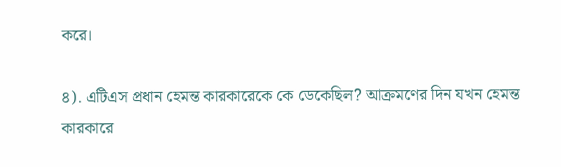করে।

৪). এটিএস প্রধান হেমন্ত কারকারেকে কে ডেকেছিল? আক্রমণের দিন যখন হেমন্ত কারকারে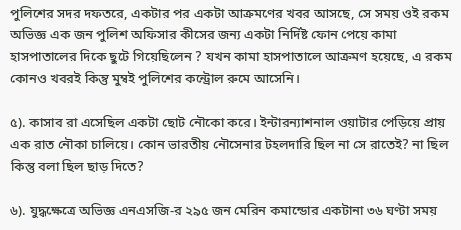পুলিশের সদর দফতরে, একটার পর একটা আক্রমণের খবর আসছে, সে সময় ওই রকম অভিজ্ঞ এক জন পুলিশ অফিসার কীসের জন্য একটা নির্দিষ্ট ফোন পেয়ে কামা হাসপাতালের দিকে ছুটে গিয়েছিলেন ? যখন কামা হাসপাতালে আক্রমণ হয়েছে, এ রকম কোনও খবরই কিন্তু মুম্বই পুলিশের কন্ট্রোল রুমে আসেনি।

৫). কাসাব রা এসেছিল একটা ছোট নৌকো করে। ইন্টারন্যাশনাল ওয়াটার পেড়িয়ে প্রায় এক রাত নৌকা চালিয়ে। কোন ভারতীয় নৌসেনার টহলদারি ছিল না সে রাতেই? না ছিল কিন্তু বলা ছিল ছাড় দিতে?

৬). যুদ্ধক্ষেত্রে অভিজ্ঞ এনএসজি-র ২৯৫ জন মেরিন কমান্ডোর একটানা ৩৬ ঘণ্টা সময়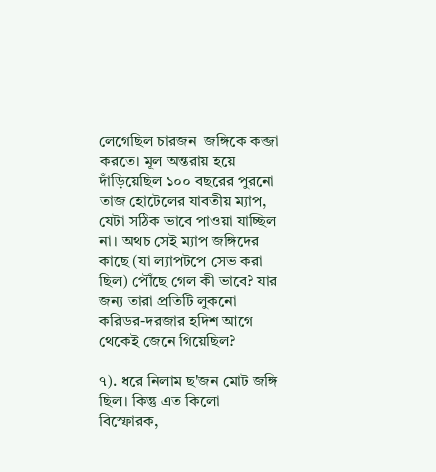লেগেছিল চারজন  জঙ্গিকে কব্জা করতে। মূল অন্তরায় হয়ে দাঁড়িয়েছিল ১০০ বছরের পুরনো তাজ হোটেলের যাবতীয় ম্যাপ, যেটা সঠিক ভাবে পাওয়া যাচ্ছিল না। অথচ সেই ম্যাপ জঙ্গিদের কাছে (যা ল্যাপটপে সেভ করা ছিল) পৌঁছে গেল কী ভাবে? যার জন্য তারা প্রতিটি লুকনো করিডর-দরজার হদিশ আগে থেকেই জেনে গিয়েছিল?

৭). ধরে নিলাম ছ'জন মোট জঙ্গি ছিল। কিন্তু এত কিলো বিস্ফোরক,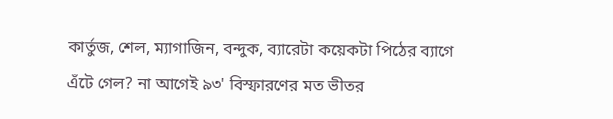কার্তুজ, শেল, ম্যাগাজিন, বন্দুক, ব্যারেটা কয়েকটা পিঠের ব্যাগে এঁটে গেল? না আগেই ৯৩' বিস্ফারণের মত ভীতর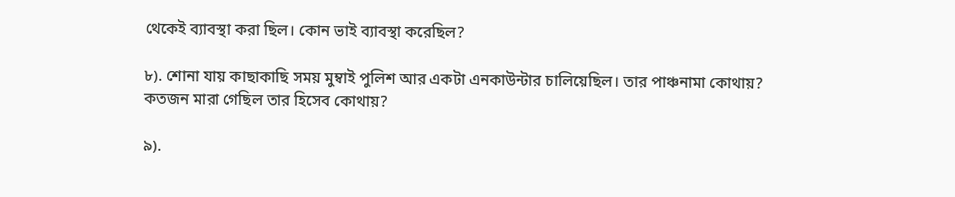থেকেই ব্যাবস্থা করা ছিল। কোন ভাই ব্যাবস্থা করেছিল?

৮). শোনা যায় কাছাকাছি সময় মুম্বাই পুলিশ আর একটা এনকাউন্টার চালিয়েছিল। তার পাঞ্চনামা কোথায়? কতজন মারা গেছিল তার হিসেব কোথায়?

৯).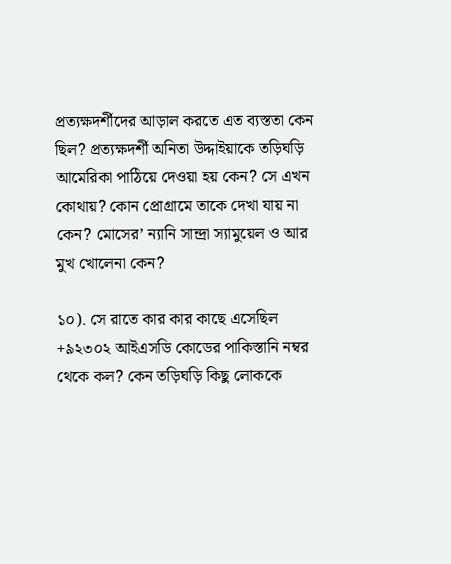প্রত্যক্ষদর্শীদের আড়াল করতে এত ব্যস্ততা কেন ছিল? প্রত্যক্ষদর্শী অনিতা উদ্দাইয়াকে তড়িঘড়ি আমেরিকা পাঠিয়ে দেওয়া হয় কেন? সে এখন কোথায়? কোন প্রোগ্রামে তাকে দেখা যায় না কেন? মোসের’ ন্যানি সান্দ্রা স্যামুয়েল ও আর মুখ খোলেনা কেন?

১০). সে রাতে কার কার কাছে এসেছিল +৯২৩০২ আইএসডি কোডের পাকিস্তানি নম্বর থেকে কল? কেন তড়িঘড়ি কিছু লোককে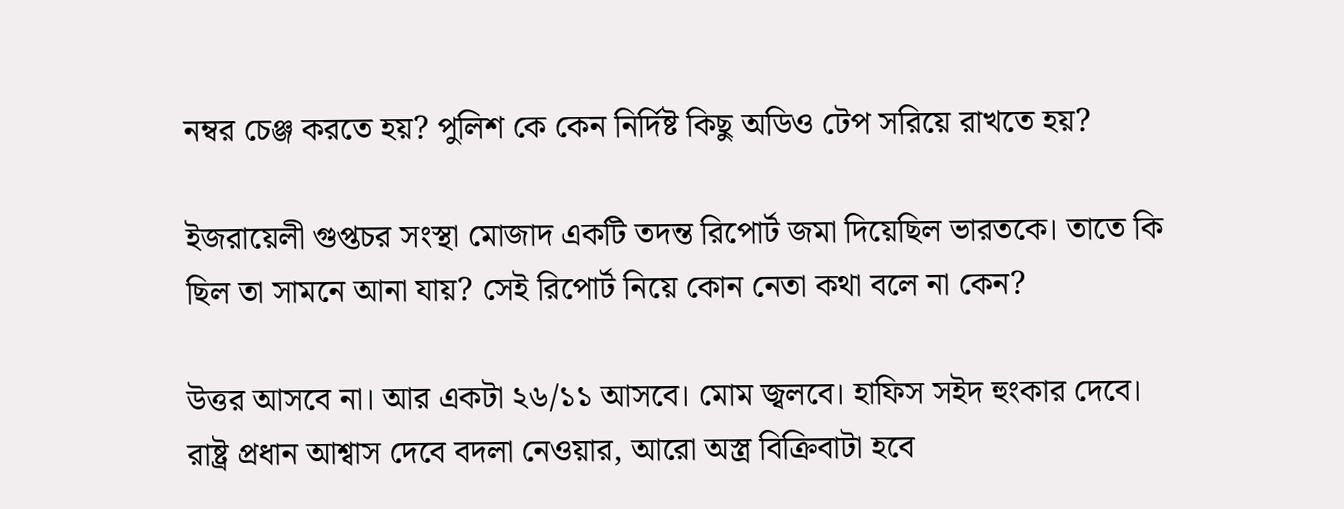নম্বর চেঞ্জ করতে হয়? পুলিশ কে কেন নির্দিষ্ট কিছু অডিও টেপ সরিয়ে রাখতে হয়?

ইজরায়েলী গুপ্তচর সংস্থা মোজাদ একটি তদন্ত রিপোর্ট জমা দিয়েছিল ভারতকে। তাতে কি ছিল তা সামনে আনা যায়? সেই রিপোর্ট নিয়ে কোন নেতা কথা বলে না কেন?

উত্তর আসবে না। আর একটা ২৬/১১ আসবে। মোম জ্বলবে। হাফিস সইদ হুংকার দেবে। রাষ্ট্র প্রধান আশ্বাস দেবে বদলা নেওয়ার, আরো অস্ত্র বিক্রিবাটা হবে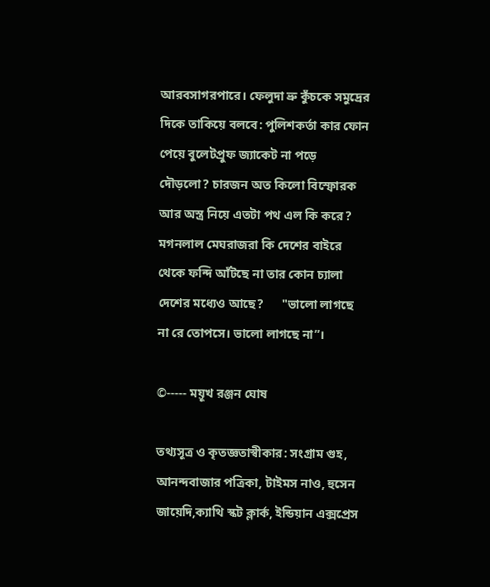আরবসাগরপারে। ফেলুদা ভ্রু কুঁচকে সমুদ্রের দিকে তাকিয়ে বলবে: পুলিশকর্তা কার ফোন পেয়ে বুলেটপ্রুফ জ্যাকেট না পড়ে দৌড়লো? চারজন অত কিলো বিস্ফোরক আর অস্ত্র নিয়ে এতটা পথ এল কি করে? মগনলাল মেঘরাজরা কি দেশের বাইরে থেকে ফন্দি আঁটছে না তার কোন চ্যালা দেশের মধ্যেও আছে?      "ভালো লাগছে না রে তোপসে। ভালো লাগছে না”।

©----- ময়ূখ রঞ্জন ঘোষ

তথ্যসূত্র ও কৃতজ্ঞতাস্বীকার: সংগ্রাম গুহ, আনন্দবাজার পত্রিকা, টাইমস নাও, হুসেন জায়েদি,ক্যাথি স্কট ক্লার্ক, ইন্ডিয়ান এক্সপ্রেস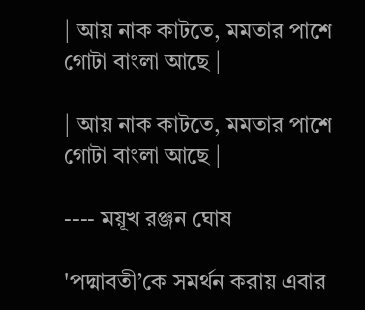| আয় নাক কাটতে, মমতার পাশে গোটা বাংলা আছে |

| আয় নাক কাটতে, মমতার পাশে গোটা বাংলা আছে |

---- ময়ূখ রঞ্জন ঘোষ

'পদ্মাবতী’কে সমর্থন করায় এবার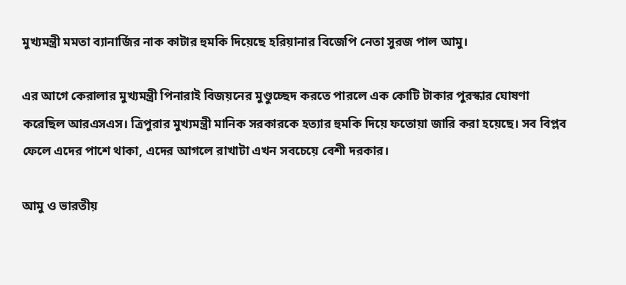মুখ্যমন্ত্রী মমতা ব্যানার্জির নাক কাটার হুমকি দিয়েছে হরিয়ানার বিজেপি নেতা সুরজ পাল আমু।

এর আগে কেরালার মুখ্যমন্ত্রী পিনারাই বিজয়নের মুণ্ডুচ্ছেদ করতে পারলে এক কোটি টাকার পুরস্কার ঘোষণা করেছিল আরএসএস। ত্রিপুরার মুখ্যমন্ত্রী মানিক সরকারকে হত্যার হুমকি দিয়ে ফতোয়া জারি করা হয়েছে। সব বিপ্লব ফেলে এদের পাশে থাকা, এদের আগলে রাখাটা এখন সবচেয়ে বেশী দরকার।

আমু ও ভারতীয়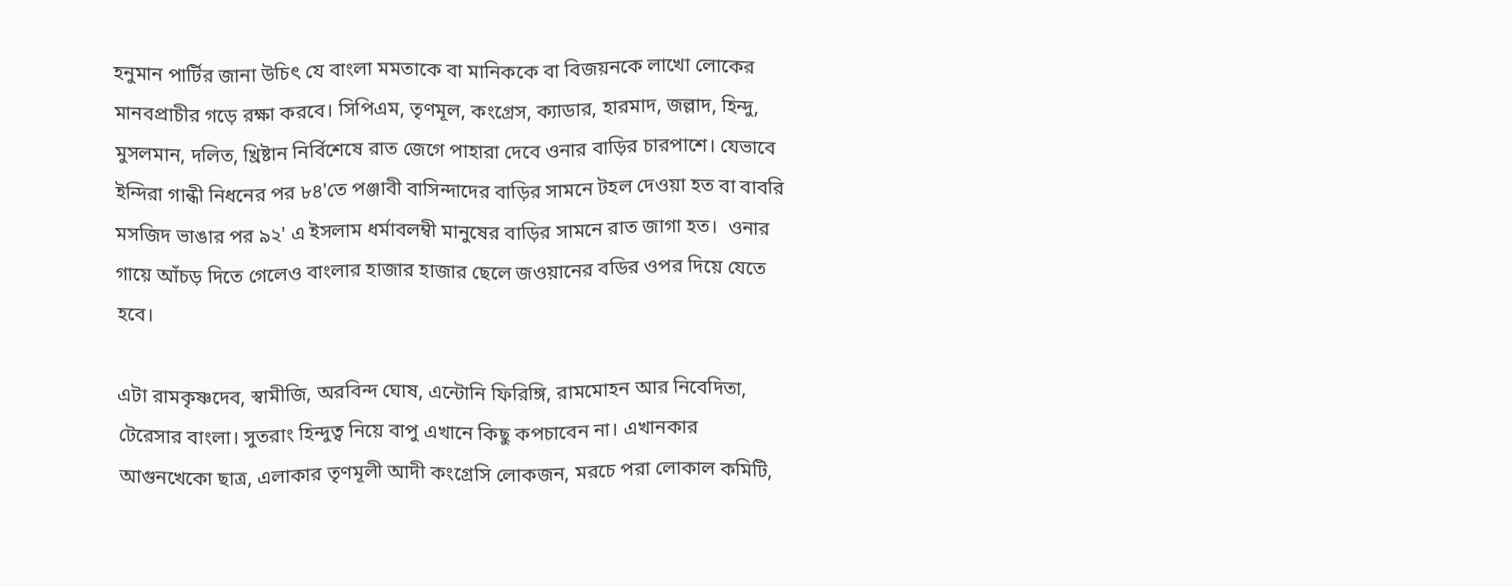হনুমান পার্টির জানা উচিৎ যে বাংলা মমতাকে বা মানিককে বা বিজয়নকে লাখো লোকের মানবপ্রাচীর গড়ে রক্ষা করবে। সিপিএম, তৃণমূল, কংগ্রেস, ক্যাডার, হারমাদ, জল্লাদ, হিন্দু, মুসলমান, দলিত, খ্রিষ্টান নির্বিশেষে রাত জেগে পাহারা দেবে ওনার বাড়ির চারপাশে। যেভাবে ইন্দিরা গান্ধী নিধনের পর ৮৪'তে পঞ্জাবী বাসিন্দাদের বাড়ির সামনে টহল দেওয়া হত বা বাবরি মসজিদ ভাঙার পর ৯২' এ ইসলাম ধর্মাবলম্বী মানুষের বাড়ির সামনে রাত জাগা হত।  ওনার গায়ে আঁচড় দিতে গেলেও বাংলার হাজার হাজার ছেলে জওয়ানের বডির ওপর দিয়ে যেতে হবে।

এটা রামকৃষ্ণদেব, স্বামীজি, অরবিন্দ ঘোষ, এন্টোনি ফিরিঙ্গি, রামমোহন আর নিবেদিতা, টেরেসার বাংলা। সুতরাং হিন্দুত্ব নিয়ে বাপু এখানে কিছু কপচাবেন না। এখানকার আগুনখেকো ছাত্র, এলাকার তৃণমূলী আদী কংগ্রেসি লোকজন, মরচে পরা লোকাল কমিটি,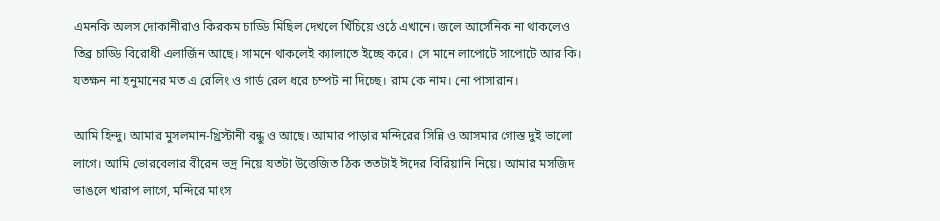এমনকি অলস দোকানীরাও কিরকম চাড্ডি মিছিল দেখলে খিঁচিয়ে ওঠে এখানে। জলে আর্সেনিক না থাকলেও তিব্র চাড্ডি বিরোধী এলার্জিন আছে। সামনে থাকলেই ক্যালাতে ইচ্ছে করে। সে মানে লাপোটে সাপোটে আর কি। যতক্ষন না হনুমানের মত এ রেলিং ও গার্ড রেল ধরে চম্পট না দিচ্ছে। রাম কে নাম। নো পাসারান।

আমি হিন্দু। আমার মুসলমান-খ্রিস্টানী বন্ধু ও আছে। আমার পাড়ার মন্দিরের সিন্নি ও আসমার গোস্ত দুই ভালো লাগে। আমি ভোরবেলার বীরেন ভদ্র নিয়ে যতটা উত্তেজিত ঠিক ততটাই ঈদের বিরিয়ানি নিয়ে। আমার মসজিদ ভাঙলে খারাপ লাগে, মন্দিরে মাংস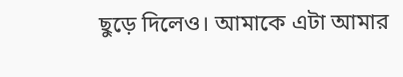ছুড়ে দিলেও। আমাকে এটা আমার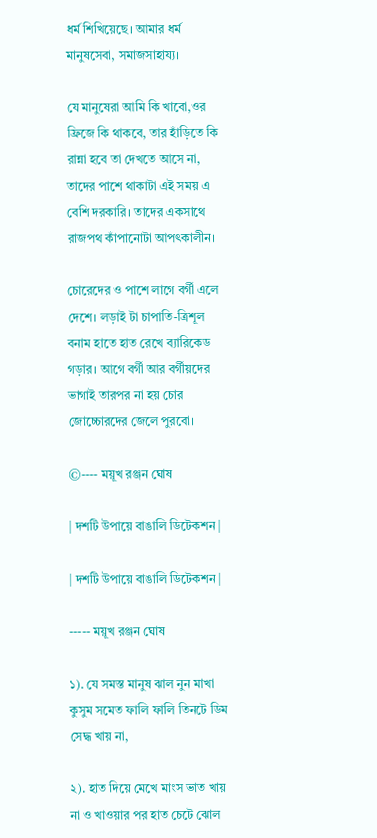ধর্ম শিখিয়েছে। আমার ধর্ম মানুষসেবা, সমাজসাহায্য।

যে মানুষেরা আমি কি খাবো,ওর ফ্রিজে কি থাকবে, তার হাঁড়িতে কি রান্না হবে তা দেখতে আসে না, তাদের পাশে থাকাটা এই সময় এ বেশি দরকারি। তাদের একসাথে রাজপথ কাঁপানোটা আপৎকালীন।

চোরেদের ও পাশে লাগে বর্গী এলে দেশে। লড়াই টা চাপাতি-ত্রিশূল বনাম হাতে হাত রেখে ব্যারিকেড গড়ার। আগে বর্গী আর বর্গীয়দের ভাগাই তারপর না হয় চোর জোচ্চোরদের জেলে পুরবো।

©---- ময়ূখ রঞ্জন ঘোষ

| দশটি উপায়ে বাঙালি ডিটেকশন |

| দশটি উপায়ে বাঙালি ডিটেকশন |

----- ময়ূখ রঞ্জন ঘোষ

১). যে সমস্ত মানুষ ঝাল নুন মাখা কুসুম সমেত ফালি ফালি তিনটে ডিম সেদ্ধ খায় না,

২). হাত দিয়ে মেখে মাংস ভাত খায় না ও খাওয়ার পর হাত চেটে ঝোল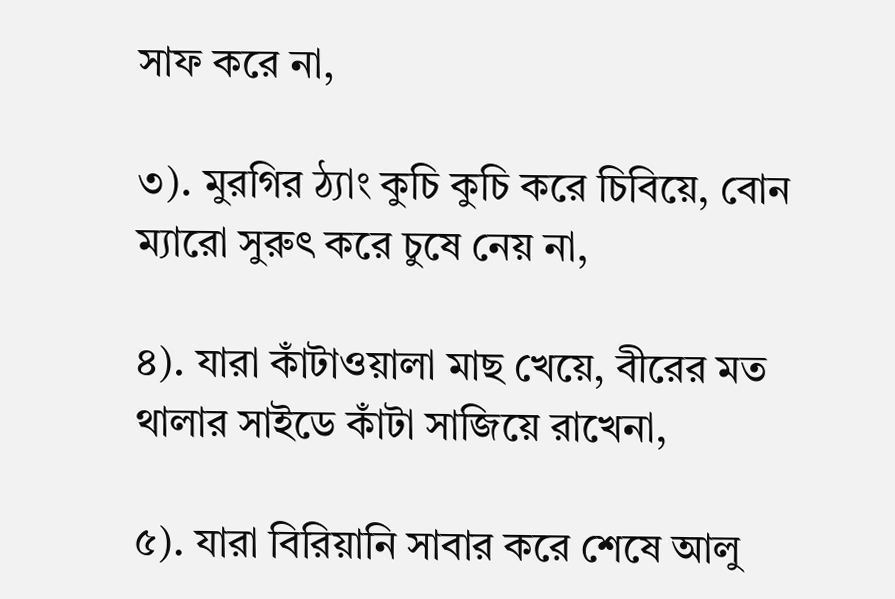সাফ করে না,

৩). মুরগির ঠ্যাং কুচি কুচি করে চিবিয়ে, বোন ম্যারো সুরুৎ করে চুষে নেয় না,

৪). যারা কাঁটাওয়ালা মাছ খেয়ে, বীরের মত থালার সাইডে কাঁটা সাজিয়ে রাখেনা,

৫). যারা বিরিয়ানি সাবার করে শেষে আলু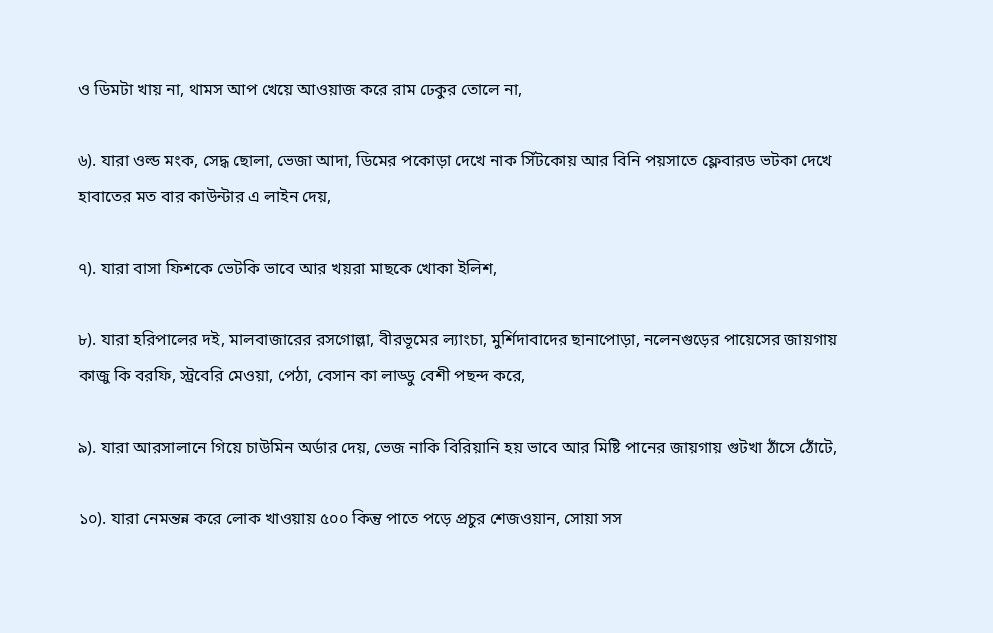ও ডিমটা খায় না, থামস আপ খেয়ে আওয়াজ করে রাম ঢেকুর তোলে না,

৬). যারা ওল্ড মংক, সেদ্ধ ছোলা, ভেজা আদা, ডিমের পকোড়া দেখে নাক সিঁটকোয় আর বিনি পয়সাতে ফ্লেবারড ভটকা দেখে হাবাতের মত বার কাউন্টার এ লাইন দেয়,

৭). যারা বাসা ফিশকে ভেটকি ভাবে আর খয়রা মাছকে খোকা ইলিশ,

৮). যারা হরিপালের দই, মালবাজারের রসগোল্লা, বীরভূমের ল্যাংচা, মুর্শিদাবাদের ছানাপোড়া, নলেনগুড়ের পায়েসের জায়গায় কাজু কি বরফি, স্ট্রবেরি মেওয়া, পেঠা, বেসান কা লাড্ডু বেশী পছন্দ করে,

৯). যারা আরসালানে গিয়ে চাউমিন অর্ডার দেয়, ভেজ নাকি বিরিয়ানি হয় ভাবে আর মিষ্টি পানের জায়গায় গুটখা ঠাঁসে ঠোঁটে,

১০). যারা নেমন্তন্ন করে লোক খাওয়ায় ৫০০ কিন্তু পাতে পড়ে প্রচুর শেজওয়ান, সোয়া সস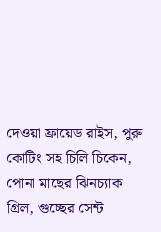দেওয়া ফ্রায়েড রাইস, পুরু কোটিং সহ চিলি চিকেন, পোনা মাছের ঝিনচ্যাক গ্রিল, গুচ্ছের সেন্ট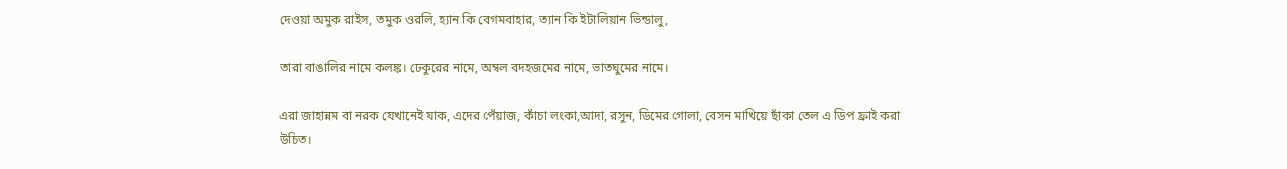দেওয়া অমুক রাইস, তমুক ওরলি, হ্যান কি বেগমবাহার, ত্যান কি ইটালিয়ান ভিন্ডালু,

তারা বাঙালির নামে কলঙ্ক। ঢেকুরের নামে, অম্বল বদহজমের নামে, ভাতঘুমের নামে।

এরা জাহান্নম বা নরক যেখানেই যাক, এদের পেঁয়াজ, কাঁচা লংকা,আদা, রসুন, ডিমের গোলা, বেসন মাখিয়ে ছাঁকা তেল এ ডিপ ফ্রাই করা উচিত।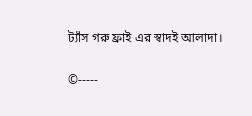ট্যাঁস গরু ফ্রাই এর স্বাদই আলাদা।

©-----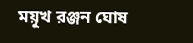ময়ূখ রঞ্জন ঘোষ